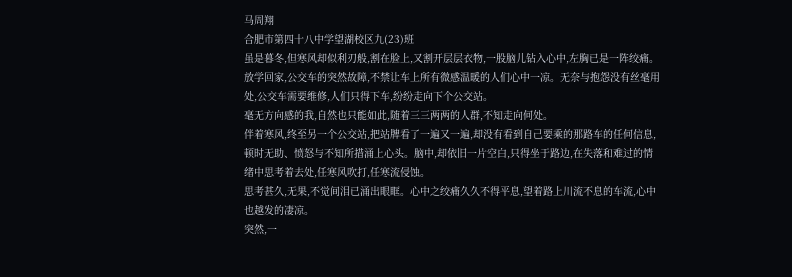马周翔
合肥市第四十八中学望湖校区九(23)班
虽是暮冬,但寒风却似利刃般,割在脸上,又割开层层衣物,一股脑儿钻入心中,左胸已是一阵绞痛。
放学回家,公交车的突然故障,不禁让车上所有微感温暖的人们心中一凉。无奈与抱怨没有丝毫用处,公交车需要维修,人们只得下车,纷纷走向下个公交站。
毫无方向感的我,自然也只能如此,随着三三两两的人群,不知走向何处。
伴着寒风,终至另一个公交站,把站牌看了一遍又一遍,却没有看到自己要乘的那路车的任何信息,顿时无助、愤怒与不知所措涌上心头。脑中,却依旧一片空白,只得坐于路边,在失落和难过的情绪中思考着去处,任寒风吹打,任寒流侵蚀。
思考甚久,无果,不觉间泪已涌出眼眶。心中之绞痛久久不得平息,望着路上川流不息的车流,心中也越发的凄凉。
突然,一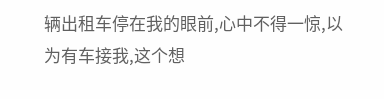辆出租车停在我的眼前,心中不得一惊,以为有车接我,这个想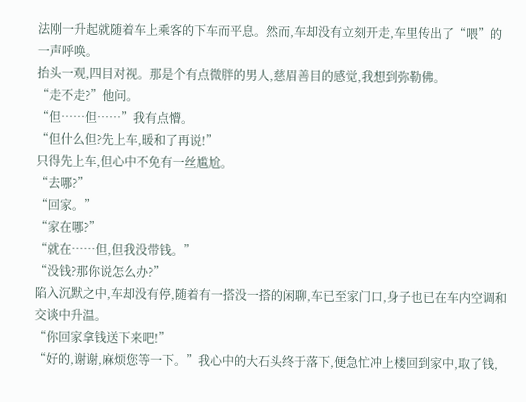法刚一升起就随着车上乘客的下车而平息。然而,车却没有立刻开走,车里传出了“喂”的一声呼唤。
抬头一观,四目对视。那是个有点微胖的男人,慈眉善目的感觉,我想到弥勒佛。
“走不走?”他问。
“但……但……”我有点懵。
“但什么但?先上车,暖和了再说!”
只得先上车,但心中不免有一丝尴尬。
“去哪?”
“回家。”
“家在哪?”
“就在……但,但我没带钱。”
“没钱?那你说怎么办?”
陷入沉默之中,车却没有停,随着有一搭没一搭的闲聊,车已至家门口,身子也已在车内空调和交谈中升温。
“你回家拿钱送下来吧!”
“好的,谢谢,麻烦您等一下。”我心中的大石头终于落下,便急忙冲上楼回到家中,取了钱,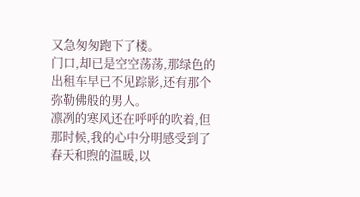又急匆匆跑下了楼。
门口,却已是空空荡荡,那绿色的出租车早已不见踪影,还有那个弥勒佛般的男人。
凛冽的寒风还在呼呼的吹着,但那时候,我的心中分明感受到了春天和煦的温暖,以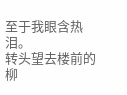至于我眼含热泪。
转头望去楼前的柳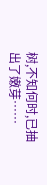树,不知何时,已抽出了嫩芽……